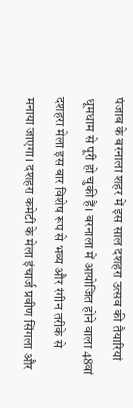पंजाब के बरनाला शहर में इस साल दशहरा उत्सव की तैयारियां धूमधाम से पूरी हो चुकी हैं। बरनाला में आयोजित होने वाला 48वां दशहरा मेला इस बार विशेष रूप से भव्य और रंगीन तरीके से मनाया जाएगा। दशहरा कमेटी के मेला इंचार्ज प्रवीण सिंगला और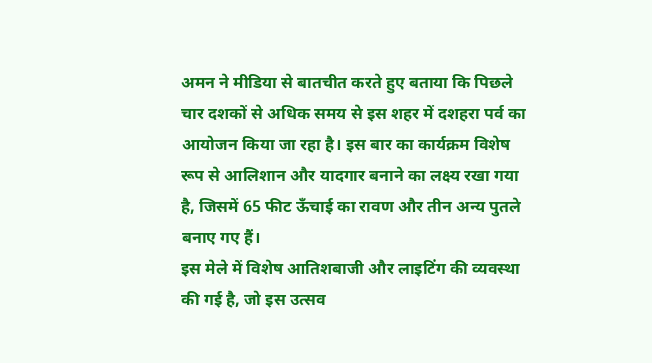अमन ने मीडिया से बातचीत करते हुए बताया कि पिछले चार दशकों से अधिक समय से इस शहर में दशहरा पर्व का आयोजन किया जा रहा है। इस बार का कार्यक्रम विशेष रूप से आलिशान और यादगार बनाने का लक्ष्य रखा गया है, जिसमें 65 फीट ऊँचाई का रावण और तीन अन्य पुतले बनाए गए हैं।
इस मेले में विशेष आतिशबाजी और लाइटिंग की व्यवस्था की गई है, जो इस उत्सव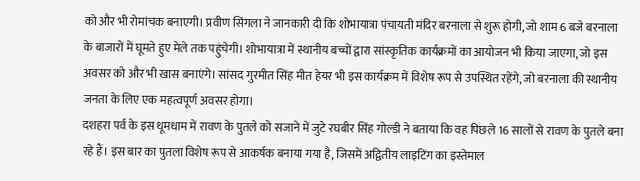को और भी रोमांचक बनाएगी। प्रवीण सिंगला ने जानकारी दी कि शोभायात्रा पंचायती मंदिर बरनाला से शुरू होगी, जो शाम 6 बजे बरनाला के बाजारों में घूमते हुए मेले तक पहुंचेगी। शोभायात्रा में स्थानीय बच्चों द्वारा सांस्कृतिक कार्यक्रमों का आयोजन भी किया जाएगा, जो इस अवसर को और भी खास बनाएंगे। सांसद गुरमीत सिंह मीत हेयर भी इस कार्यक्रम में विशेष रूप से उपस्थित रहेंगे, जो बरनाला की स्थानीय जनता के लिए एक महत्वपूर्ण अवसर होगा।
दशहरा पर्व के इस धूमधाम में रावण के पुतले को सजाने में जुटे रघबीर सिंह गोल्डी ने बताया कि वह पिछले 16 सालों से रावण के पुतले बना रहे हैं। इस बार का पुतला विशेष रूप से आकर्षक बनाया गया है, जिसमें अद्वितीय लाइटिंग का इस्तेमाल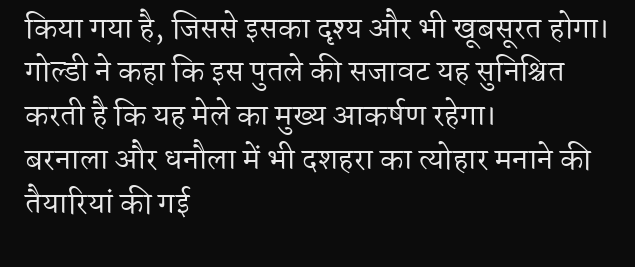किया गया है, जिससे इसका दृश्य और भी खूबसूरत होगा। गोल्डी ने कहा कि इस पुतले की सजावट यह सुनिश्चित करती है कि यह मेले का मुख्य आकर्षण रहेगा।
बरनाला और धनौला में भी दशहरा का त्योहार मनाने की तैयारियां की गई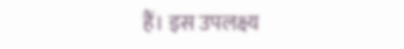हैं। इस उपलक्ष्य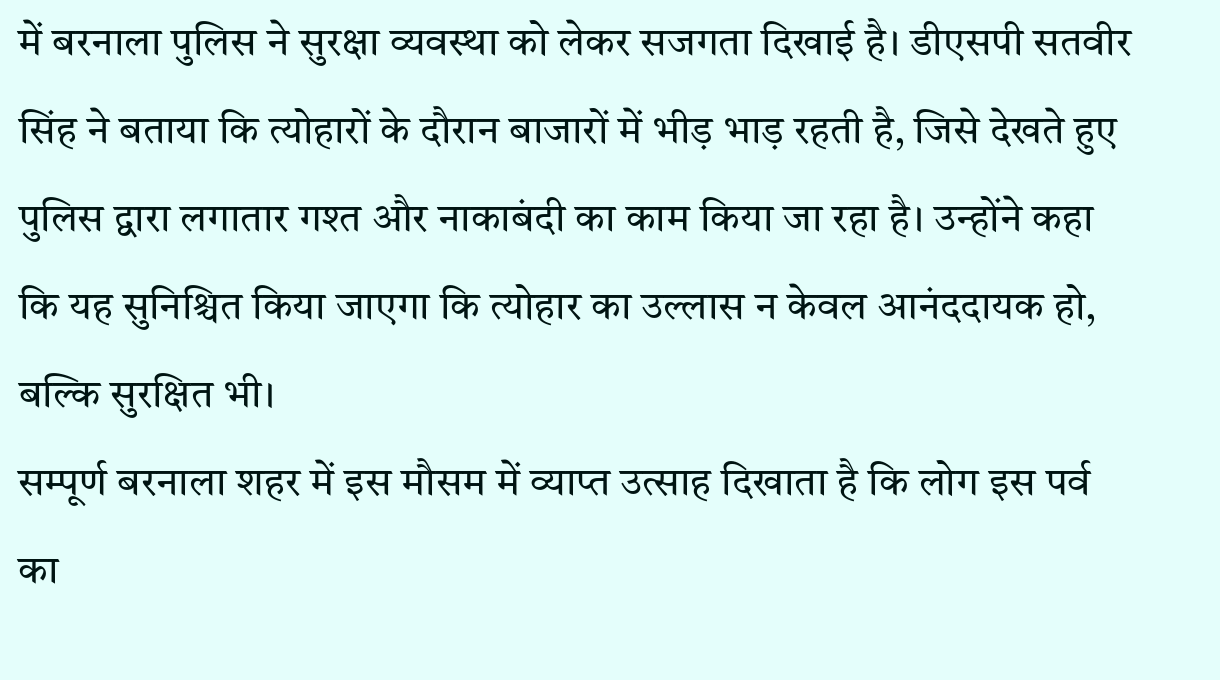में बरनाला पुलिस ने सुरक्षा व्यवस्था को लेकर सजगता दिखाई है। डीएसपी सतवीर सिंह ने बताया कि त्योहारों के दौरान बाजारों में भीड़ भाड़ रहती है, जिसे देखते हुए पुलिस द्वारा लगातार गश्त और नाकाबंदी का काम किया जा रहा है। उन्होंने कहा कि यह सुनिश्चित किया जाएगा कि त्योहार का उल्लास न केवल आनंददायक हो, बल्कि सुरक्षित भी।
सम्पूर्ण बरनाला शहर में इस मौसम में व्याप्त उत्साह दिखाता है कि लोग इस पर्व का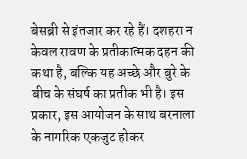बेसब्री से इंतजार कर रहे हैं। दशहरा न केवल रावण के प्रतीकात्मक दहन की कथा है, बल्कि यह अच्छे और बुरे के बीच के संघर्ष का प्रतीक भी है। इस प्रकार, इस आयोजन के साथ बरनाला के नागरिक एकजुट होकर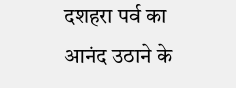दशहरा पर्व का आनंद उठाने के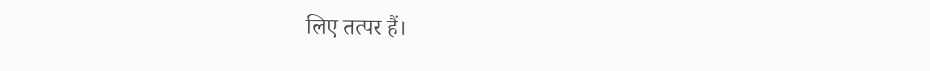लिए तत्पर हैं।